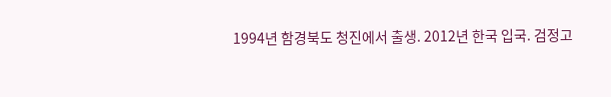1994년 함경북도 청진에서 출생. 2012년 한국 입국. 검정고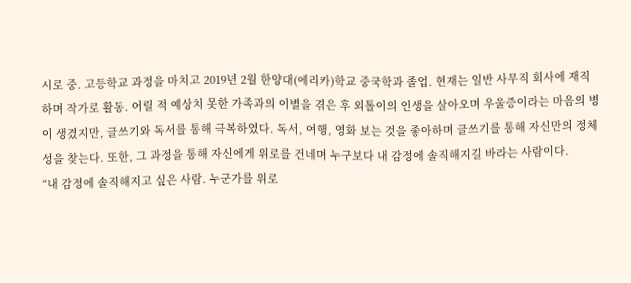시로 중. 고등학교 과정을 마치고 2019년 2월 한양대(에리카)학교 중국학과 졸업. 현재는 일반 사무직 회사에 재직하며 작가로 활동. 어릴 적 예상치 못한 가족과의 이별을 겪은 후 외톨이의 인생을 살아오며 우울증이라는 마음의 병이 생겼지만, 글쓰기와 독서를 통해 극복하였다. 독서, 여행, 영화 보는 것을 좋아하며 글쓰기를 통해 자신만의 정체성을 찾는다. 또한, 그 과정을 통해 자신에게 위로를 건네며 누구보다 내 감정에 솔직해지길 바라는 사람이다.
“내 감정에 솔직해지고 싶은 사람. 누군가를 위로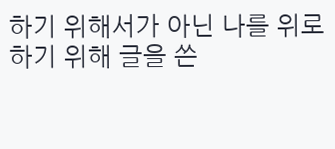하기 위해서가 아닌 나를 위로하기 위해 글을 쓴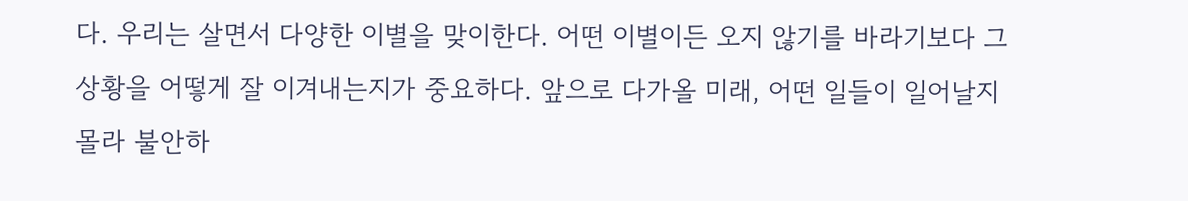다. 우리는 살면서 다양한 이별을 맞이한다. 어떤 이별이든 오지 않기를 바라기보다 그 상황을 어떻게 잘 이겨내는지가 중요하다. 앞으로 다가올 미래, 어떤 일들이 일어날지 몰라 불안하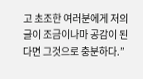고 초조한 여러분에게 저의 글이 조금이나마 공감이 된다면 그것으로 충분하다.”